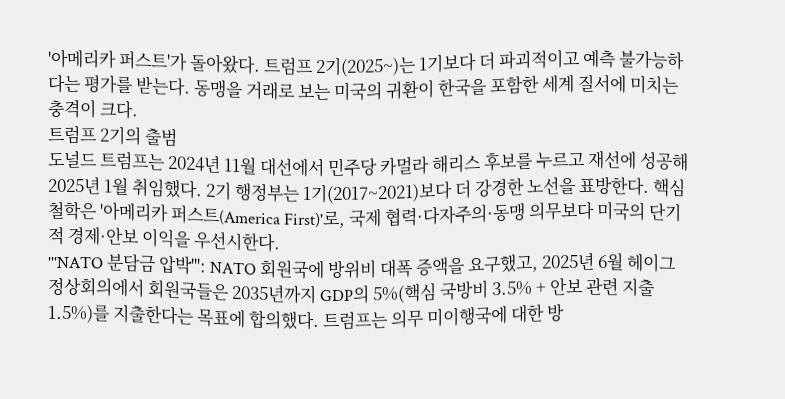'아메리카 퍼스트'가 돌아왔다. 트럼프 2기(2025~)는 1기보다 더 파괴적이고 예측 불가능하다는 평가를 받는다. 동맹을 거래로 보는 미국의 귀환이 한국을 포함한 세계 질서에 미치는 충격이 크다.
트럼프 2기의 출범
도널드 트럼프는 2024년 11월 대선에서 민주당 카멀라 해리스 후보를 누르고 재선에 성공해 2025년 1월 취임했다. 2기 행정부는 1기(2017~2021)보다 더 강경한 노선을 표방한다. 핵심 철학은 '아메리카 퍼스트(America First)'로, 국제 협력·다자주의·동맹 의무보다 미국의 단기적 경제·안보 이익을 우선시한다.
'''NATO 분담금 압박''': NATO 회원국에 방위비 대폭 증액을 요구했고, 2025년 6월 헤이그 정상회의에서 회원국들은 2035년까지 GDP의 5%(핵심 국방비 3.5% + 안보 관련 지출 1.5%)를 지출한다는 목표에 합의했다. 트럼프는 의무 미이행국에 대한 방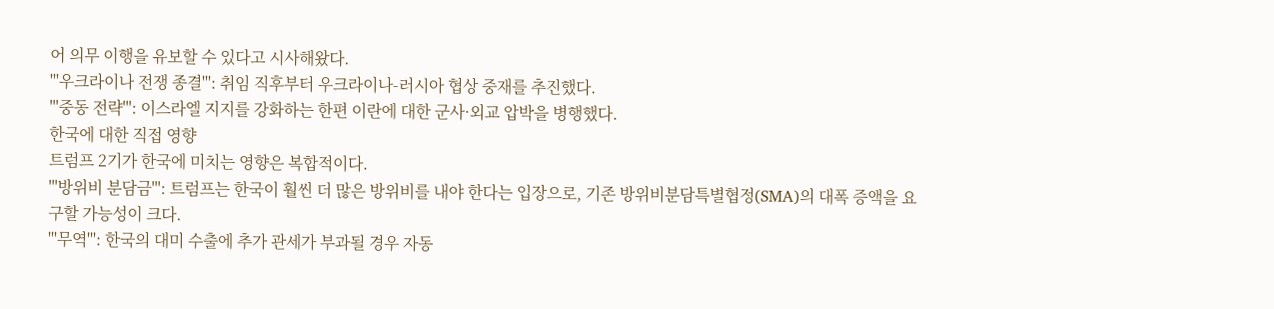어 의무 이행을 유보할 수 있다고 시사해왔다.
'''우크라이나 전쟁 종결''': 취임 직후부터 우크라이나-러시아 협상 중재를 추진했다.
'''중동 전략''': 이스라엘 지지를 강화하는 한편 이란에 대한 군사·외교 압박을 병행했다.
한국에 대한 직접 영향
트럼프 2기가 한국에 미치는 영향은 복합적이다.
'''방위비 분담금''': 트럼프는 한국이 훨씬 더 많은 방위비를 내야 한다는 입장으로, 기존 방위비분담특별협정(SMA)의 대폭 증액을 요구할 가능성이 크다.
'''무역''': 한국의 대미 수출에 추가 관세가 부과될 경우 자동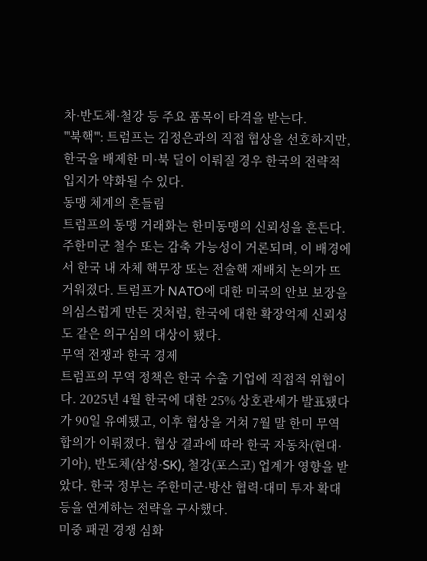차·반도체·철강 등 주요 품목이 타격을 받는다.
'''북핵''': 트럼프는 김정은과의 직접 협상을 선호하지만, 한국을 배제한 미·북 딜이 이뤄질 경우 한국의 전략적 입지가 약화될 수 있다.
동맹 체계의 흔들림
트럼프의 동맹 거래화는 한미동맹의 신뢰성을 흔든다. 주한미군 철수 또는 감축 가능성이 거론되며, 이 배경에서 한국 내 자체 핵무장 또는 전술핵 재배치 논의가 뜨거워졌다. 트럼프가 NATO에 대한 미국의 안보 보장을 의심스럽게 만든 것처럼, 한국에 대한 확장억제 신뢰성도 같은 의구심의 대상이 됐다.
무역 전쟁과 한국 경제
트럼프의 무역 정책은 한국 수출 기업에 직접적 위협이다. 2025년 4월 한국에 대한 25% 상호관세가 발표됐다가 90일 유예됐고, 이후 협상을 거쳐 7월 말 한미 무역 합의가 이뤄졌다. 협상 결과에 따라 한국 자동차(현대·기아), 반도체(삼성·SK), 철강(포스코) 업계가 영향을 받았다. 한국 정부는 주한미군·방산 협력·대미 투자 확대 등을 연계하는 전략을 구사했다.
미중 패권 경쟁 심화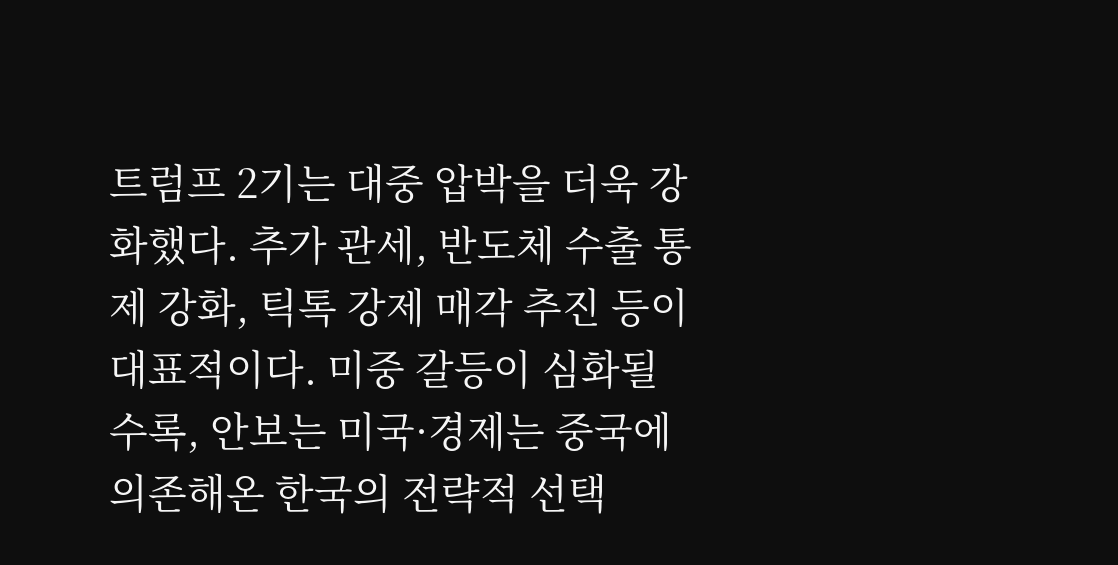트럼프 2기는 대중 압박을 더욱 강화했다. 추가 관세, 반도체 수출 통제 강화, 틱톡 강제 매각 추진 등이 대표적이다. 미중 갈등이 심화될수록, 안보는 미국·경제는 중국에 의존해온 한국의 전략적 선택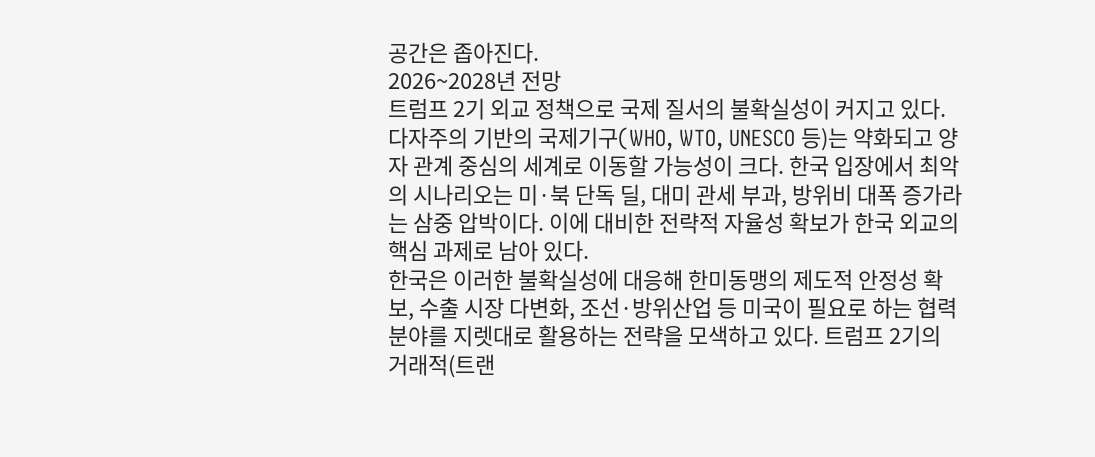공간은 좁아진다.
2026~2028년 전망
트럼프 2기 외교 정책으로 국제 질서의 불확실성이 커지고 있다. 다자주의 기반의 국제기구(WHO, WTO, UNESCO 등)는 약화되고 양자 관계 중심의 세계로 이동할 가능성이 크다. 한국 입장에서 최악의 시나리오는 미·북 단독 딜, 대미 관세 부과, 방위비 대폭 증가라는 삼중 압박이다. 이에 대비한 전략적 자율성 확보가 한국 외교의 핵심 과제로 남아 있다.
한국은 이러한 불확실성에 대응해 한미동맹의 제도적 안정성 확보, 수출 시장 다변화, 조선·방위산업 등 미국이 필요로 하는 협력 분야를 지렛대로 활용하는 전략을 모색하고 있다. 트럼프 2기의 거래적(트랜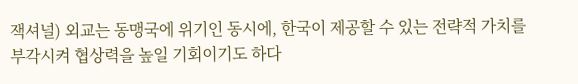잭셔널) 외교는 동맹국에 위기인 동시에, 한국이 제공할 수 있는 전략적 가치를 부각시켜 협상력을 높일 기회이기도 하다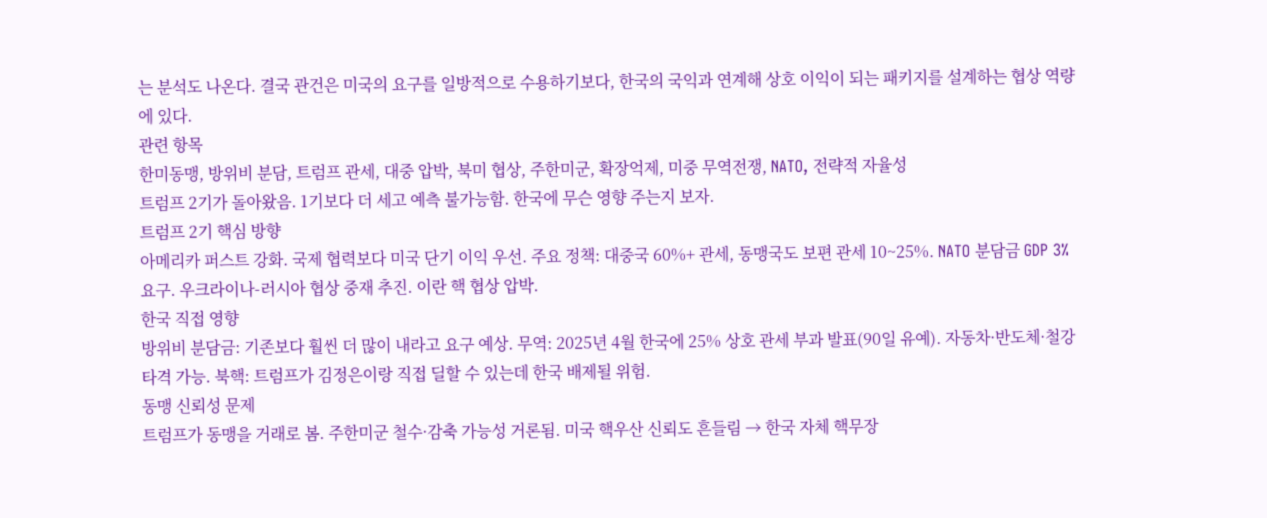는 분석도 나온다. 결국 관건은 미국의 요구를 일방적으로 수용하기보다, 한국의 국익과 연계해 상호 이익이 되는 패키지를 설계하는 협상 역량에 있다.
관련 항목
한미동맹, 방위비 분담, 트럼프 관세, 대중 압박, 북미 협상, 주한미군, 확장억제, 미중 무역전쟁, NATO, 전략적 자율성
트럼프 2기가 돌아왔음. 1기보다 더 세고 예측 불가능함. 한국에 무슨 영향 주는지 보자.
트럼프 2기 핵심 방향
아메리카 퍼스트 강화. 국제 협력보다 미국 단기 이익 우선. 주요 정책: 대중국 60%+ 관세, 동맹국도 보편 관세 10~25%. NATO 분담금 GDP 3% 요구. 우크라이나-러시아 협상 중재 추진. 이란 핵 협상 압박.
한국 직접 영향
방위비 분담금: 기존보다 훨씬 더 많이 내라고 요구 예상. 무역: 2025년 4월 한국에 25% 상호 관세 부과 발표(90일 유예). 자동차·반도체·철강 타격 가능. 북핵: 트럼프가 김정은이랑 직접 딜할 수 있는데 한국 배제될 위험.
동맹 신뢰성 문제
트럼프가 동맹을 거래로 봄. 주한미군 철수·감축 가능성 거론됨. 미국 핵우산 신뢰도 흔들림 → 한국 자체 핵무장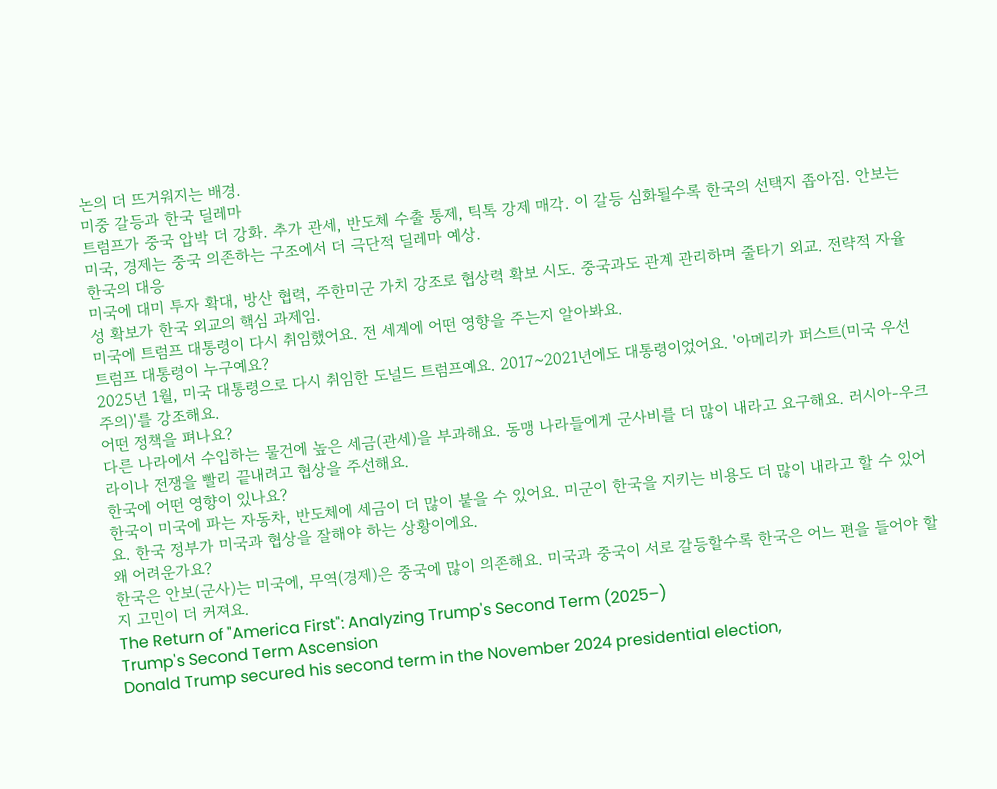논의 더 뜨거워지는 배경.
미중 갈등과 한국 딜레마
트럼프가 중국 압박 더 강화. 추가 관세, 반도체 수출 통제, 틱톡 강제 매각. 이 갈등 심화될수록 한국의 선택지 좁아짐. 안보는 미국, 경제는 중국 의존하는 구조에서 더 극단적 딜레마 예상.
한국의 대응
미국에 대미 투자 확대, 방산 협력, 주한미군 가치 강조로 협상력 확보 시도. 중국과도 관계 관리하며 줄타기 외교. 전략적 자율성 확보가 한국 외교의 핵심 과제임.
미국에 트럼프 대통령이 다시 취임했어요. 전 세계에 어떤 영향을 주는지 알아봐요.
트럼프 대통령이 누구예요?
2025년 1월, 미국 대통령으로 다시 취임한 도널드 트럼프예요. 2017~2021년에도 대통령이었어요. '아메리카 퍼스트(미국 우선주의)'를 강조해요.
어떤 정책을 펴나요?
다른 나라에서 수입하는 물건에 높은 세금(관세)을 부과해요. 동맹 나라들에게 군사비를 더 많이 내라고 요구해요. 러시아-우크라이나 전쟁을 빨리 끝내려고 협상을 주선해요.
한국에 어떤 영향이 있나요?
한국이 미국에 파는 자동차, 반도체에 세금이 더 많이 붙을 수 있어요. 미군이 한국을 지키는 비용도 더 많이 내라고 할 수 있어요. 한국 정부가 미국과 협상을 잘해야 하는 상황이에요.
왜 어려운가요?
한국은 안보(군사)는 미국에, 무역(경제)은 중국에 많이 의존해요. 미국과 중국이 서로 갈등할수록 한국은 어느 편을 들어야 할지 고민이 더 커져요.
The Return of "America First": Analyzing Trump's Second Term (2025–)
Trump's Second Term Ascension
Donald Trump secured his second term in the November 2024 presidential election,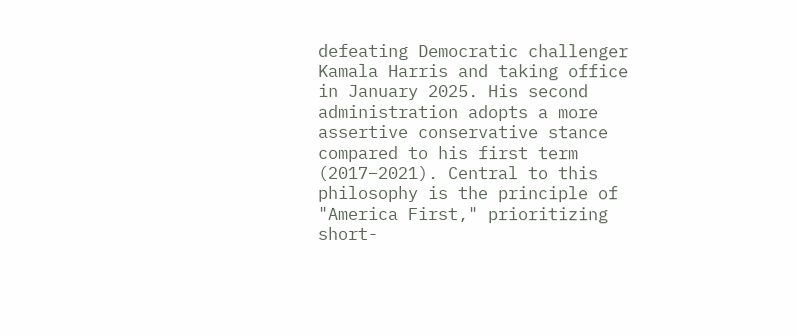defeating Democratic challenger Kamala Harris and taking office in January 2025. His second administration adopts a more assertive conservative stance compared to his first term (2017–2021). Central to this philosophy is the principle of "America First," prioritizing short-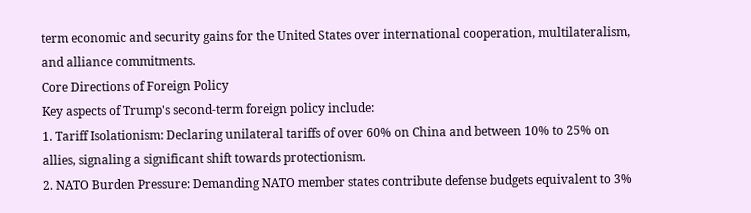term economic and security gains for the United States over international cooperation, multilateralism, and alliance commitments.
Core Directions of Foreign Policy
Key aspects of Trump's second-term foreign policy include:
1. Tariff Isolationism: Declaring unilateral tariffs of over 60% on China and between 10% to 25% on allies, signaling a significant shift towards protectionism.
2. NATO Burden Pressure: Demanding NATO member states contribute defense budgets equivalent to 3%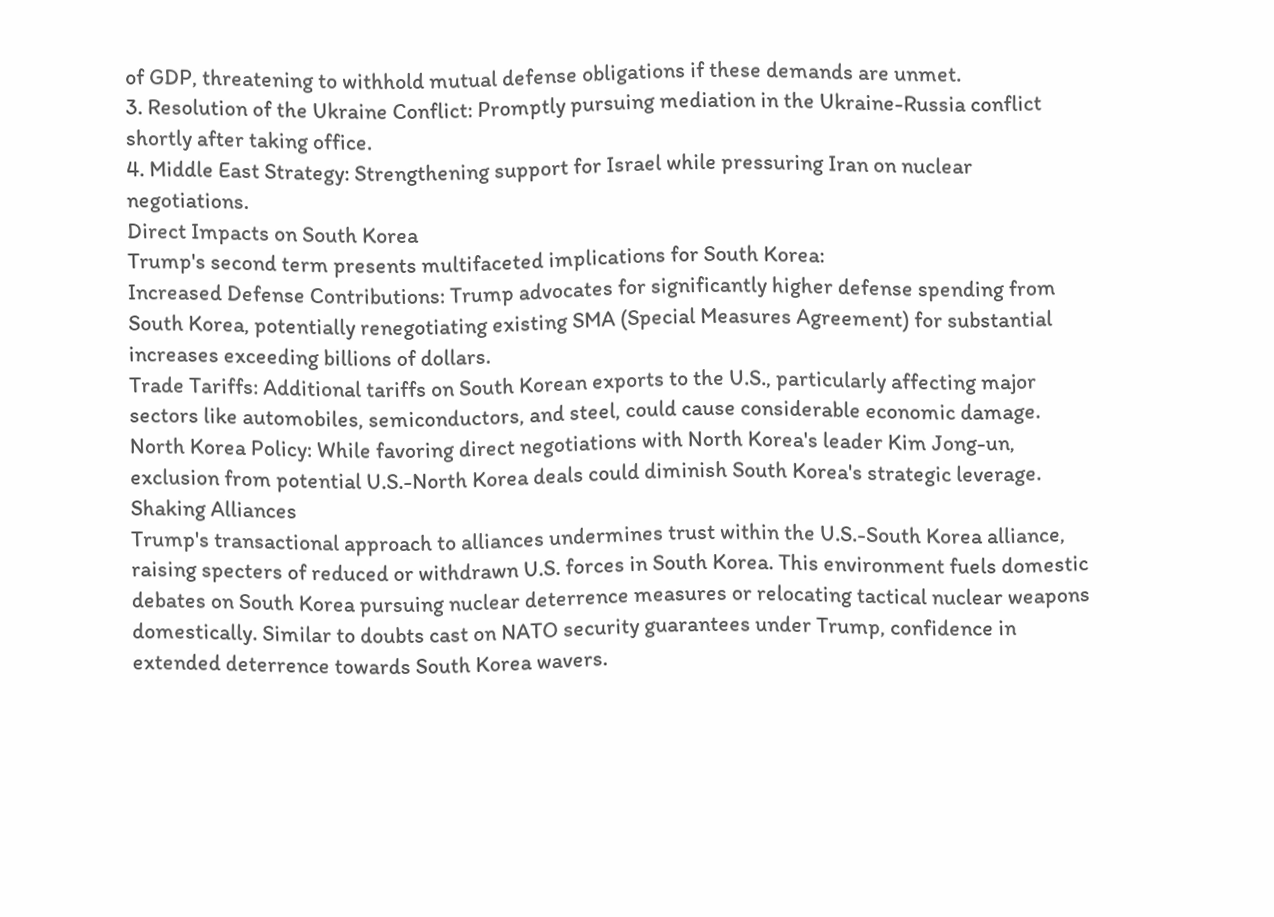of GDP, threatening to withhold mutual defense obligations if these demands are unmet.
3. Resolution of the Ukraine Conflict: Promptly pursuing mediation in the Ukraine-Russia conflict shortly after taking office.
4. Middle East Strategy: Strengthening support for Israel while pressuring Iran on nuclear negotiations.
Direct Impacts on South Korea
Trump's second term presents multifaceted implications for South Korea:
Increased Defense Contributions: Trump advocates for significantly higher defense spending from South Korea, potentially renegotiating existing SMA (Special Measures Agreement) for substantial increases exceeding billions of dollars.
Trade Tariffs: Additional tariffs on South Korean exports to the U.S., particularly affecting major sectors like automobiles, semiconductors, and steel, could cause considerable economic damage.
North Korea Policy: While favoring direct negotiations with North Korea's leader Kim Jong-un, exclusion from potential U.S.-North Korea deals could diminish South Korea's strategic leverage.
Shaking Alliances
Trump's transactional approach to alliances undermines trust within the U.S.-South Korea alliance, raising specters of reduced or withdrawn U.S. forces in South Korea. This environment fuels domestic debates on South Korea pursuing nuclear deterrence measures or relocating tactical nuclear weapons domestically. Similar to doubts cast on NATO security guarantees under Trump, confidence in extended deterrence towards South Korea wavers.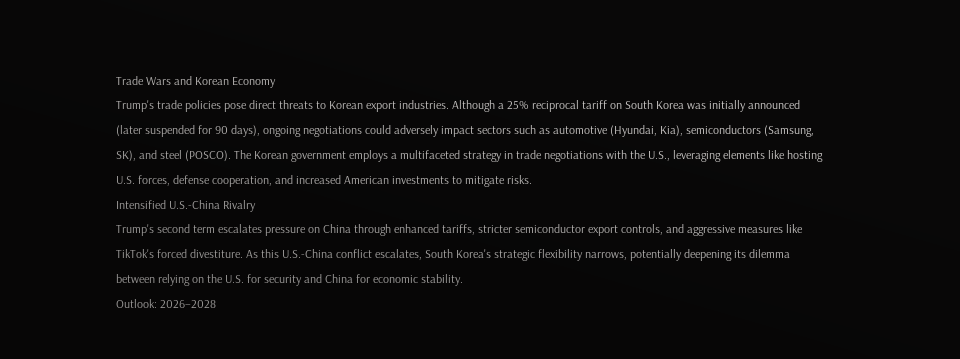Trade Wars and Korean Economy
Trump's trade policies pose direct threats to Korean export industries. Although a 25% reciprocal tariff on South Korea was initially announced (later suspended for 90 days), ongoing negotiations could adversely impact sectors such as automotive (Hyundai, Kia), semiconductors (Samsung, SK), and steel (POSCO). The Korean government employs a multifaceted strategy in trade negotiations with the U.S., leveraging elements like hosting U.S. forces, defense cooperation, and increased American investments to mitigate risks.
Intensified U.S.-China Rivalry
Trump's second term escalates pressure on China through enhanced tariffs, stricter semiconductor export controls, and aggressive measures like TikTok's forced divestiture. As this U.S.-China conflict escalates, South Korea's strategic flexibility narrows, potentially deepening its dilemma between relying on the U.S. for security and China for economic stability.
Outlook: 2026–2028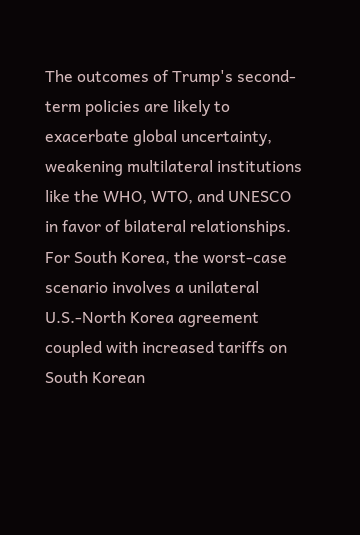The outcomes of Trump's second-term policies are likely to exacerbate global uncertainty, weakening multilateral institutions like the WHO, WTO, and UNESCO in favor of bilateral relationships. For South Korea, the worst-case scenario involves a unilateral U.S.-North Korea agreement coupled with increased tariffs on South Korean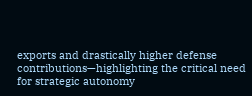exports and drastically higher defense contributions—highlighting the critical need for strategic autonomy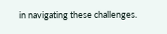in navigating these challenges.